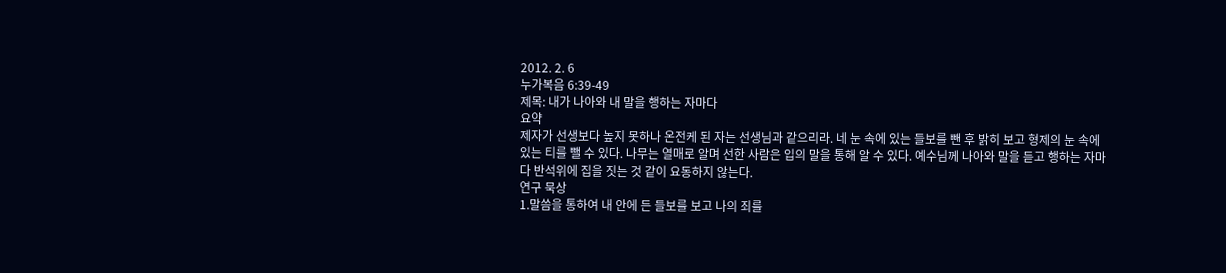2012. 2. 6
누가복음 6:39-49
제목: 내가 나아와 내 말을 행하는 자마다
요약
제자가 선생보다 높지 못하나 온전케 된 자는 선생님과 같으리라. 네 눈 속에 있는 들보를 뺀 후 밝히 보고 형제의 눈 속에 있는 티를 뺄 수 있다. 나무는 열매로 알며 선한 사람은 입의 말을 통해 알 수 있다. 예수님께 나아와 말을 듣고 행하는 자마다 반석위에 집을 짓는 것 같이 요동하지 않는다.
연구 묵상
1.말씀을 통하여 내 안에 든 들보를 보고 나의 죄를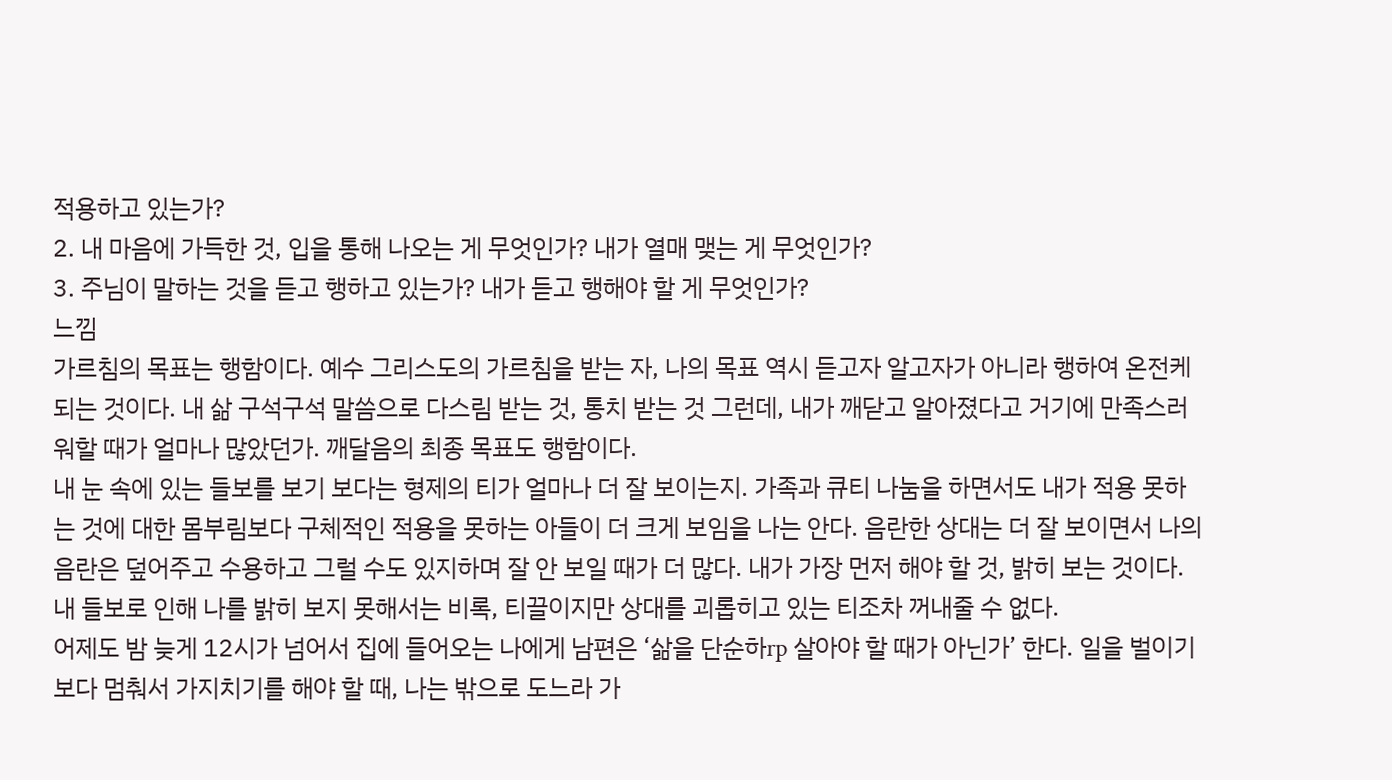적용하고 있는가?
2. 내 마음에 가득한 것, 입을 통해 나오는 게 무엇인가? 내가 열매 맺는 게 무엇인가?
3. 주님이 말하는 것을 듣고 행하고 있는가? 내가 듣고 행해야 할 게 무엇인가?
느낌
가르침의 목표는 행함이다. 예수 그리스도의 가르침을 받는 자, 나의 목표 역시 듣고자 알고자가 아니라 행하여 온전케 되는 것이다. 내 삶 구석구석 말씀으로 다스림 받는 것, 통치 받는 것 그런데, 내가 깨닫고 알아졌다고 거기에 만족스러워할 때가 얼마나 많았던가. 깨달음의 최종 목표도 행함이다.
내 눈 속에 있는 들보를 보기 보다는 형제의 티가 얼마나 더 잘 보이는지. 가족과 큐티 나눔을 하면서도 내가 적용 못하는 것에 대한 몸부림보다 구체적인 적용을 못하는 아들이 더 크게 보임을 나는 안다. 음란한 상대는 더 잘 보이면서 나의 음란은 덮어주고 수용하고 그럴 수도 있지하며 잘 안 보일 때가 더 많다. 내가 가장 먼저 해야 할 것, 밝히 보는 것이다. 내 들보로 인해 나를 밝히 보지 못해서는 비록, 티끌이지만 상대를 괴롭히고 있는 티조차 꺼내줄 수 없다.
어제도 밤 늦게 12시가 넘어서 집에 들어오는 나에게 남편은 ‘삶을 단순하rp 살아야 할 때가 아닌가’ 한다. 일을 벌이기보다 멈춰서 가지치기를 해야 할 때, 나는 밖으로 도느라 가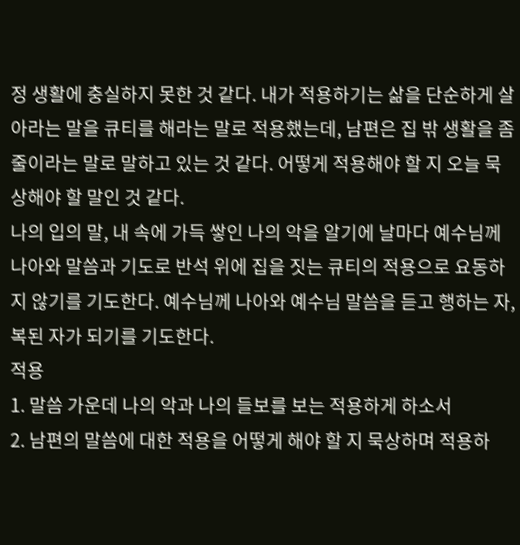정 생활에 충실하지 못한 것 같다. 내가 적용하기는 삶을 단순하게 살아라는 말을 큐티를 해라는 말로 적용했는데, 남편은 집 밖 생활을 좀 줄이라는 말로 말하고 있는 것 같다. 어떻게 적용해야 할 지 오늘 묵상해야 할 말인 것 같다.
나의 입의 말, 내 속에 가득 쌓인 나의 악을 알기에 날마다 예수님께 나아와 말씀과 기도로 반석 위에 집을 짓는 큐티의 적용으로 요동하지 않기를 기도한다. 예수님께 나아와 예수님 말씀을 듣고 행하는 자, 복된 자가 되기를 기도한다.
적용
1. 말씀 가운데 나의 악과 나의 들보를 보는 적용하게 하소서
2. 남편의 말씀에 대한 적용을 어떻게 해야 할 지 묵상하며 적용하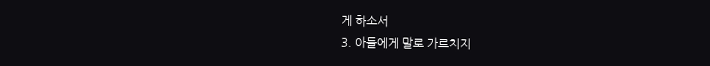게 하소서
3. 아들에게 말로 가르치지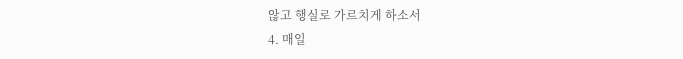않고 행실로 가르치게 하소서
4. 매일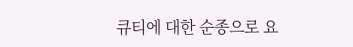큐티에 대한 순종으로 요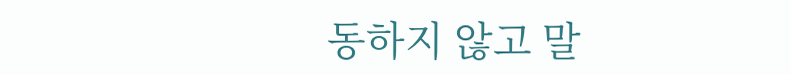동하지 않고 말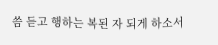씀 듣고 행하는 복된 자 되게 하소서